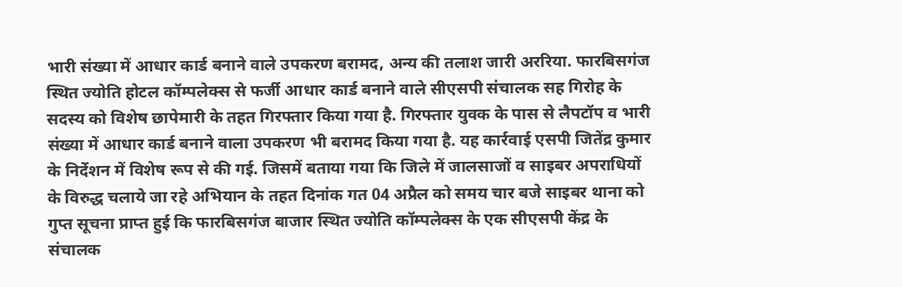भारी संख्या में आधार कार्ड बनाने वाले उपकरण बरामद, अन्य की तलाश जारी अररिया. फारबिसगंज स्थित ज्योति होटल कॉम्पलेक्स से फर्जी आधार कार्ड बनाने वाले सीएसपी संचालक सह गिरोह के सदस्य को विशेष छापेमारी के तहत गिरफ्तार किया गया है. गिरफ्तार युवक के पास से लैपटॉप व भारी संख्या में आधार कार्ड बनाने वाला उपकरण भी बरामद किया गया है. यह कार्रवाई एसपी जितेंद्र कुमार के निर्देशन में विशेष रूप से की गई. जिसमें बताया गया कि जिले में जालसाजों व साइबर अपराधियों के विरुद्ध चलाये जा रहे अभियान के तहत दिनांक गत 04 अप्रैल को समय चार बजे साइबर थाना को गुप्त सूचना प्राप्त हुई कि फारबिसगंज बाजार स्थित ज्योति कॉम्पलेक्स के एक सीएसपी केंद्र के संचालक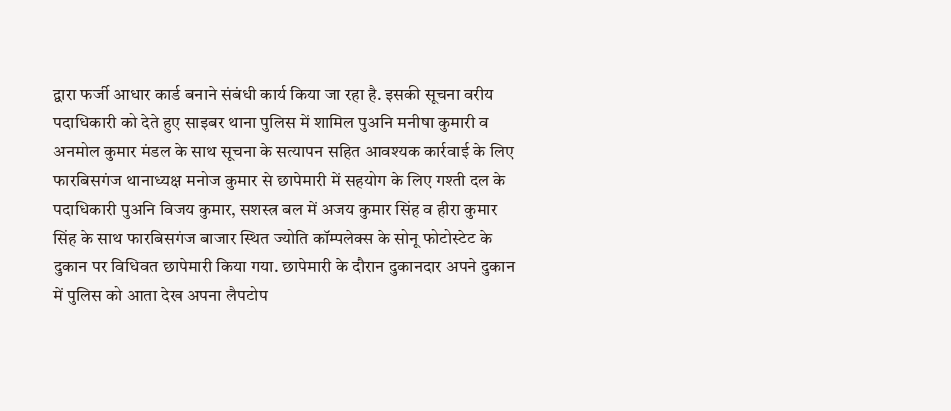द्वारा फर्जी आधार कार्ड बनाने संबंधी कार्य किया जा रहा है. इसकी सूचना वरीय पदाधिकारी को देते हुए साइबर थाना पुलिस में शामिल पुअनि मनीषा कुमारी व अनमोल कुमार मंडल के साथ सूचना के सत्यापन सहित आवश्यक कार्रवाई के लिए फारबिसगंज थानाध्यक्ष मनोज कुमार से छापेमारी में सहयोग के लिए गश्ती दल के पदाधिकारी पुअनि विजय कुमार, सशस्त्र बल में अजय कुमार सिंह व हीरा कुमार सिंह के साथ फारबिसगंज बाजार स्थित ज्योति कॉम्पलेक्स के सोनू फोटोस्टेट के दुकान पर विधिवत छापेमारी किया गया. छापेमारी के दौरान दुकानदार अपने दुकान में पुलिस को आता देख अपना लैपटोप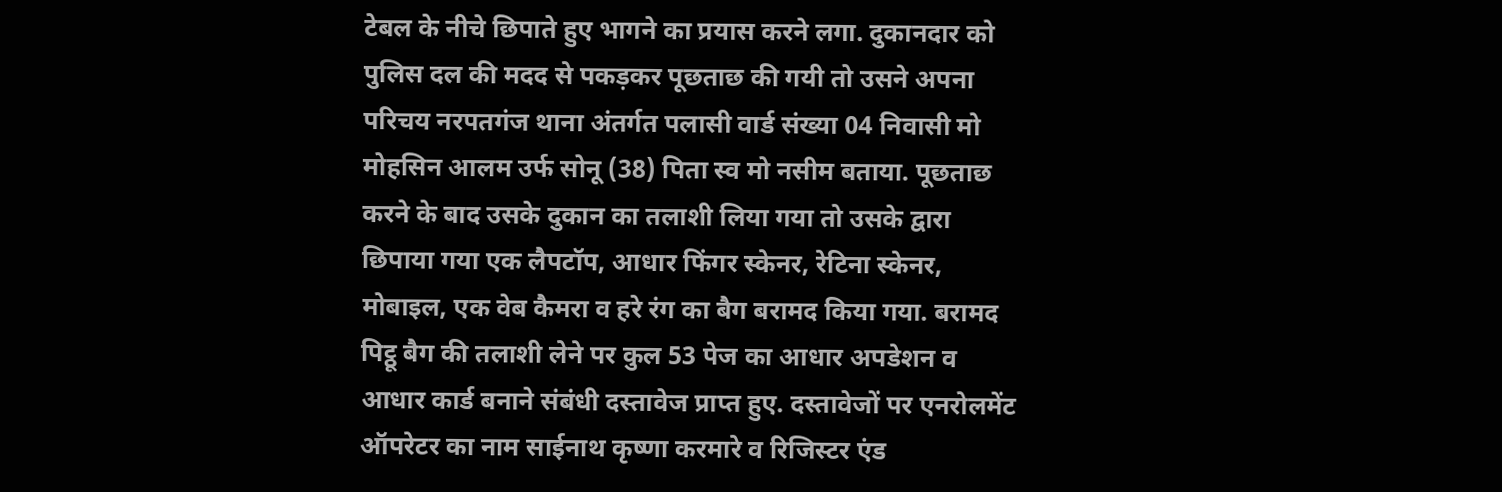टेबल के नीचे छिपाते हुए भागने का प्रयास करने लगा. दुकानदार को पुलिस दल की मदद से पकड़कर पूछताछ की गयी तो उसने अपना परिचय नरपतगंज थाना अंतर्गत पलासी वार्ड संख्या 04 निवासी मो मोहसिन आलम उर्फ सोनू (38) पिता स्व मो नसीम बताया. पूछताछ करने के बाद उसके दुकान का तलाशी लिया गया तो उसके द्वारा छिपाया गया एक लैपटॉप, आधार फिंगर स्केनर, रेटिना स्केनर, मोबाइल, एक वेब कैमरा व हरे रंग का बैग बरामद किया गया. बरामद पिट्ठू बैग की तलाशी लेने पर कुल 53 पेज का आधार अपडेशन व आधार कार्ड बनाने संबंधी दस्तावेज प्राप्त हुए. दस्तावेजों पर एनरोलमेंट ऑपरेटर का नाम साईनाथ कृष्णा करमारे व रिजिस्टर एंड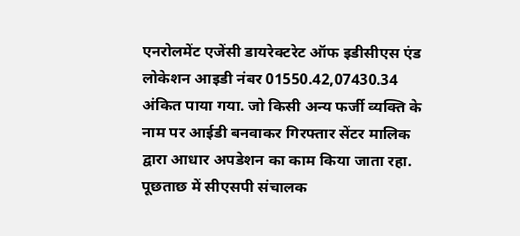एनरोलमेंट एजेंसी डायरेक्टरेट ऑफ इडीसीएस एंड लोकेशन आइडी नंबर 01550.42,07430.34 अंकित पाया गया. जो किसी अन्य फर्जी व्यक्ति के नाम पर आईडी बनवाकर गिरफ्तार सेंटर मालिक द्वारा आधार अपडेशन का काम किया जाता रहा. पूछताछ में सीएसपी संचालक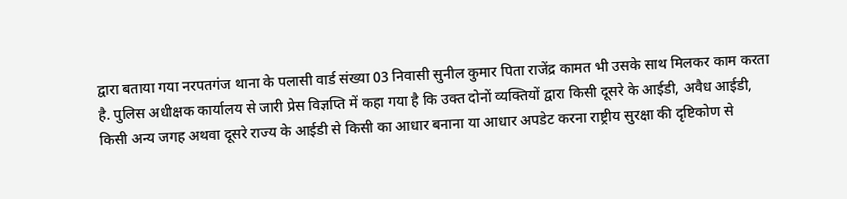द्वारा बताया गया नरपतगंज थाना के पलासी वार्ड संख्या 03 निवासी सुनील कुमार पिता राजेंद्र कामत भी उसके साथ मिलकर काम करता है. पुलिस अधीक्षक कार्यालय से जारी प्रेस विज्ञप्ति में कहा गया है कि उक्त दोनों व्यक्तियों द्वारा किसी दूसरे के आईडी, अवैध आईडी, किसी अन्य जगह अथवा दूसरे राज्य के आईडी से किसी का आधार बनाना या आधार अपडेट करना राष्ट्रीय सुरक्षा की दृष्टिकोण से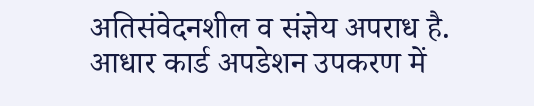अतिसंवेदनशील व संज्ञेय अपराध है. आधार कार्ड अपडेशन उपकरण में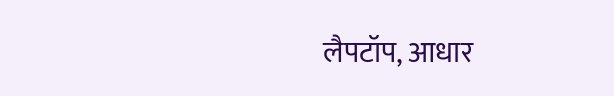लैपटॉप, आधार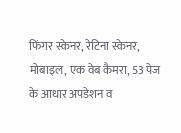फिंगर स्केनर, रेटिना स्केनर, मोबाइल, एक वेब कैमरा, 53 पेज के आधार अपडेशन व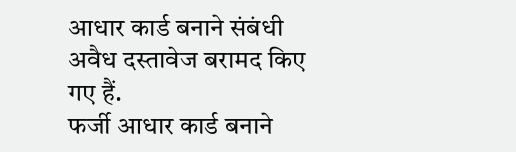आधार कार्ड बनाने संबंधी अवैध दस्तावेज बरामद किए गए हैं.
फर्जी आधार कार्ड बनाने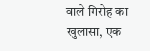वाले गिरोह का खुलासा, एक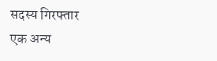सदस्य गिरफ्तार
एक अन्य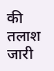की तलाश जारी